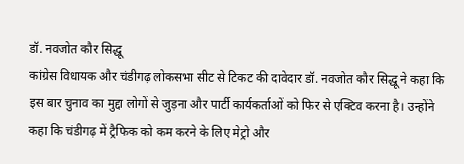डॉ. नवजोत कौर सिद्धू
कांग्रेस विधायक और चंडीगढ़ लोकसभा सीट से टिकट की दावेदार डॉ. नवजोत कौर सिद्धू ने कहा कि इस बार चुनाव का मुद्दा लोगों से जुड़ना और पार्टी कार्यकर्ताओं को फिर से एक्टिव करना है। उन्होंने कहा कि चंडीगढ़ में ट्रैफिक को कम करने के लिए मेट्रो और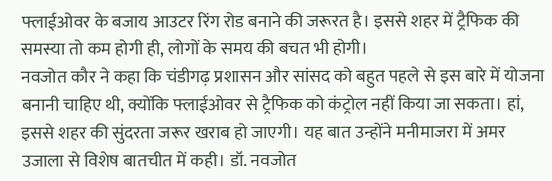फ्लाईओवर के बजाय आउटर रिंग रोड बनाने की जरूरत है। इससे शहर में ट्रैफिक की समस्या तो कम होगी ही, लोगों के समय की बचत भी होगी।
नवजोत कौर ने कहा कि चंडीगढ़ प्रशासन और सांसद को बहुत पहले से इस बारे में योजना बनानी चाहिए थी, क्योंकि फ्लाईओवर से ट्रैफिक को कंट्रोल नहीं किया जा सकता। हां, इससे शहर की सुंदरता जरूर खराब हो जाएगी। यह बात उन्होंने मनीमाजरा में अमर उजाला से विशेष बातचीत में कही। डॉ. नवजोत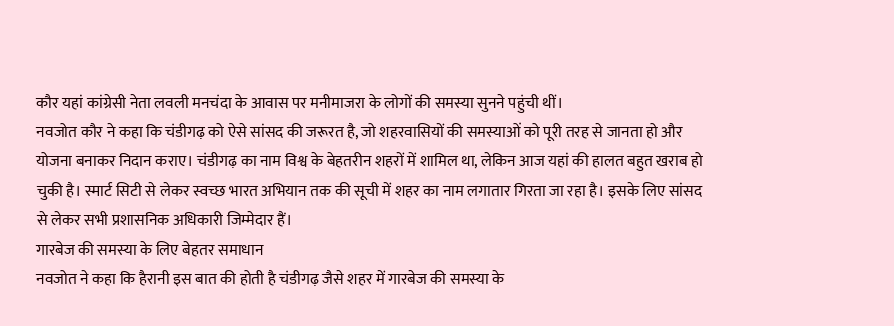कौर यहां कांग्रेसी नेता लवली मनचंदा के आवास पर मनीमाजरा के लोगों की समस्या सुनने पहुंची थीं।
नवजोत कौर ने कहा कि चंडीगढ़ को ऐसे सांसद की जरूरत है, जो शहरवासियों की समस्याओं को पूरी तरह से जानता हो और योजना बनाकर निदान कराए। चंडीगढ़ का नाम विश्व के बेहतरीन शहरों में शामिल था, लेकिन आज यहां की हालत बहुत खराब हो चुकी है। स्मार्ट सिटी से लेकर स्वच्छ भारत अभियान तक की सूची में शहर का नाम लगातार गिरता जा रहा है। इसके लिए सांसद से लेकर सभी प्रशासनिक अधिकारी जिम्मेदार हैं।
गारबेज की समस्या के लिए बेहतर समाधान
नवजोत ने कहा कि हैरानी इस बात की होती है चंडीगढ़ जैसे शहर में गारबेज की समस्या के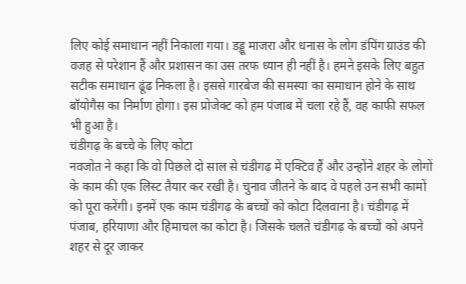लिए कोई समाधान नहीं निकाला गया। डड्डू माजरा और धनास के लोग डंपिंग ग्राउंड की वजह से परेशान हैं और प्रशासन का उस तरफ ध्यान ही नहीं है। हमने इसके लिए बहुत सटीक समाधान ढूंढ निकला है। इससे गारबेज की समस्या का समाधान होने के साथ बॉयोगैस का निर्माण होगा। इस प्रोजेक्ट को हम पंजाब में चला रहे हैं, वह काफी सफल भी हुआ है।
चंडीगढ़ के बच्चे के लिए कोटा
नवजोत ने कहा कि वो पिछले दो साल से चंडीगढ़ में एक्टिव हैं और उन्होंने शहर के लोगों के काम की एक लिस्ट तैयार कर रखी है। चुनाव जीतने के बाद वे पहले उन सभी कामों को पूरा करेंगी। इनमें एक काम चंडीगढ़ के बच्चों को कोटा दिलवाना है। चंडीगढ़ में पंजाब, हरियाणा और हिमाचल का कोटा है। जिसके चलते चंडीगढ़ के बच्चों को अपने शहर से दूर जाकर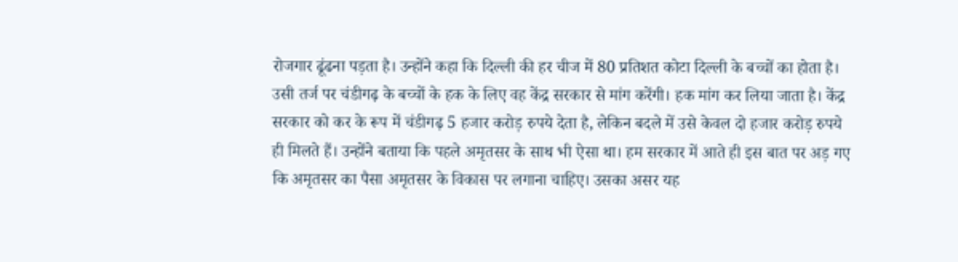रोजगार ढूंढना पड़ता है। उन्होंने कहा कि दिल्ली की हर चीज में 80 प्रतिशत कोटा दिल्ली के बच्चों का होता है।
उसी तर्ज पर चंडीगढ़ के बच्चों के हक के लिए वह केंद्र सरकार से मांग करेंगी। हक मांग कर लिया जाता है। केंद्र सरकार को कर के रूप में चंडीगढ़ 5 हजार करोड़ रुपये देता है, लेकिन बदले में उसे केवल दो हजार करोड़ रुपये ही मिलते हैं। उन्होंने बताया कि पहले अमृतसर के साथ भी ऐसा था। हम सरकार में आते ही इस बात पर अड़ गए कि अमृतसर का पैसा अमृतसर के विकास पर लगाना चाहिए। उसका असर यह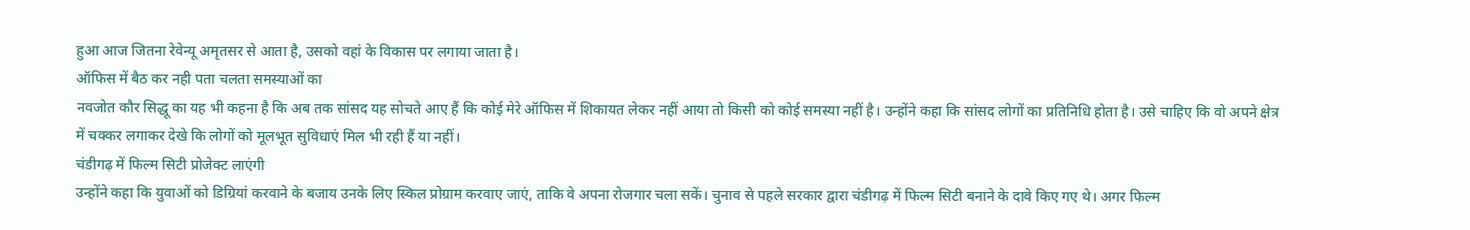हुआ आज जितना रेवेन्यू अमृतसर से आता है, उसको वहां के विकास पर लगाया जाता है।
ऑफिस में बैठ कर नही पता चलता समस्याओं का
नवजोत कौर सिद्धू का यह भी कहना है कि अब तक सांसद यह सोचते आए हैं कि कोई मेरे ऑफिस में शिकायत लेकर नहीं आया तो किसी को कोई समस्या नहीं है। उन्होंने कहा कि सांसद लोगों का प्रतिनिधि होता है। उसे चाहिए कि वो अपने क्षेत्र में चक्कर लगाकर देखे कि लोगों को मूलभूत सुविधाएं मिल भी रही हैं या नहीं।
चंडीगढ़ में फिल्म सिटी प्रोजेक्ट लाएंगी
उन्होंने कहा कि युवाओं को डिग्रियां करवाने के बजाय उनके लिए स्किल प्रोग्राम करवाए जाएं, ताकि वे अपना रोजगार चला सकें। चुनाव से पहले सरकार द्वारा चंडीगढ़ में फिल्म सिटी बनाने के दावे किए गए थे। अगर फिल्म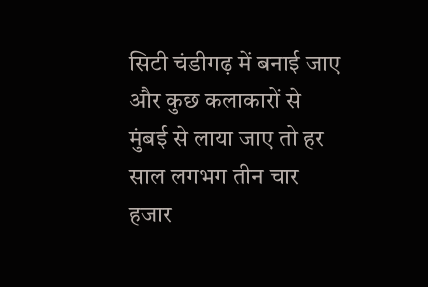सिटी चंडीगढ़ में बनाई जाए और कुछ कलाकारों से मुंबई से लाया जाए तो हर साल लगभग तीन चार हजार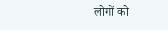लोगों को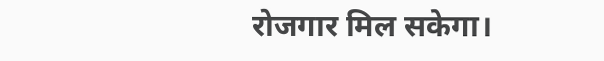रोजगार मिल सकेगा।